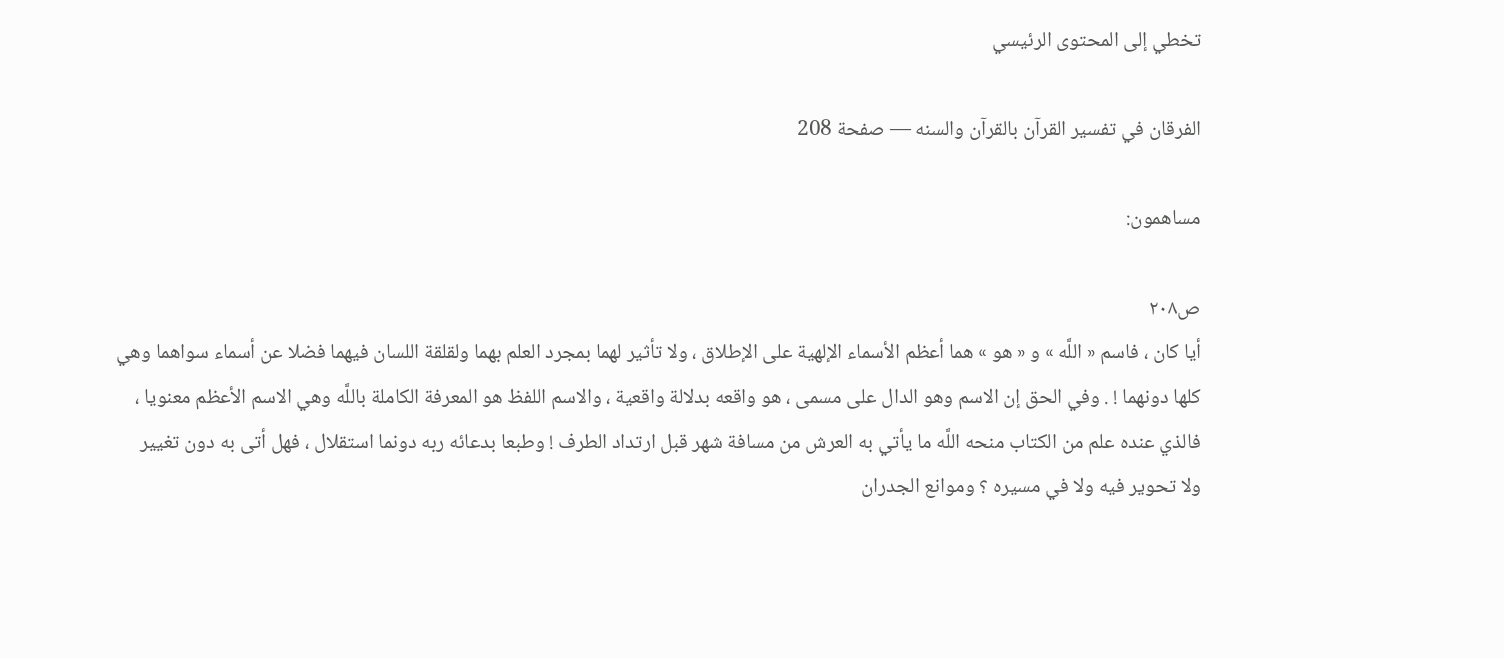تخطي إلى المحتوى الرئيسي

الفرقان في تفسير القرآن بالقرآن والسنه — صفحة 208

مساهمون:

ص٢٠٨
أيا كان ، فاسم « اللَّه » و « هو » هما أعظم الأسماء الإلهية على الإطلاق ، ولا تأثير لهما بمجرد العلم بهما ولقلقة اللسان فيهما فضلا عن أسماء سواهما وهي كلها دونهما ! . وفي الحق إن الاسم وهو الدال على مسمى ، هو واقعه بدلالة واقعية ، والاسم اللفظ هو المعرفة الكاملة باللَّه وهي الاسم الأعظم معنويا ، فالذي عنده علم من الكتاب منحه اللَّه ما يأتي به العرش من مسافة شهر قبل ارتداد الطرف ! وطبعا بدعائه ربه دونما استقلال ، فهل أتى به دون تغيير ولا تحوير فيه ولا في مسيره ؟ وموانع الجدران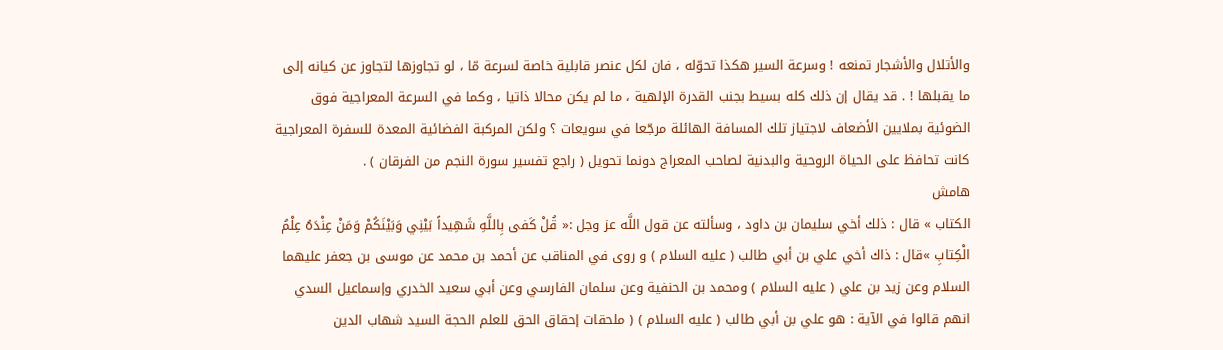والأتلال والأشجار تمنعه ! وسرعة السير هكذا تحوّله ، فان لكل عنصر قابلية خاصة لسرعة مّا ، لو تجاوزها لتجاوز عن كيانه إلى ما يقبلها ! . قد يقال إن ذلك كله بسيط بجنب القدرة الإلهية ، ما لم يكن محالا ذاتيا ، وكما في السرعة المعراجية فوق الضوئية بملايين الأضعاف لاجتياز تلك المسافة الهائلة مرجّعا في سويعات ؟ ولكن المركبة الفضائية المعدة للسفرة المعراجية كانت تحافظ على الحياة الروحية والبدنية لصاحب المعراج دونما تحويل ( راجع تفسير سورة النجم من الفرقان ) .
هامش
الكتاب » قال : ذلك أخي سليمان بن داود ، وسألته عن قول اللَّه عز وجل :« قُلْ كَفى بِاللَّهِ شَهِيداً بَيْنِي وَبَيْنَكُمْ وَمَنْ عِنْدَهُ عِلْمُ الْكِتابِ »قال : ذاك أخي علي بن أبي طالب ( عليه السلام ) و روى في المناقب عن أحمد بن محمد عن موسى بن جعفر عليهما السلام وعن زيد بن علي ( عليه السلام ) ومحمد بن الحنفية وعن سلمان الفارسي وعن أبي سعيد الخدري وإسماعيل السدي انهم قالوا في الآية : هو علي بن أبي طالب ( عليه السلام ) ( ملحقات إحقاق الحق للعلم الحجة السيد شهاب الدين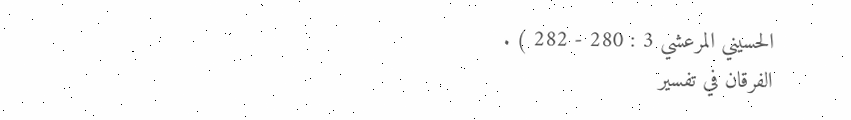الحسيني المرعشي 3 : 280 - 282 ) .
الفرقان في تفسير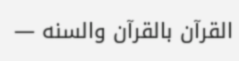القرآن بالقرآن والسنه —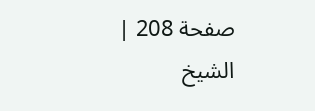صفحة 208 | الشيخ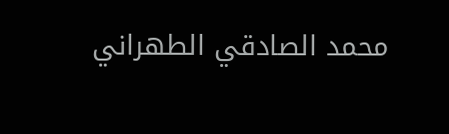محمد الصادقي الطهراني